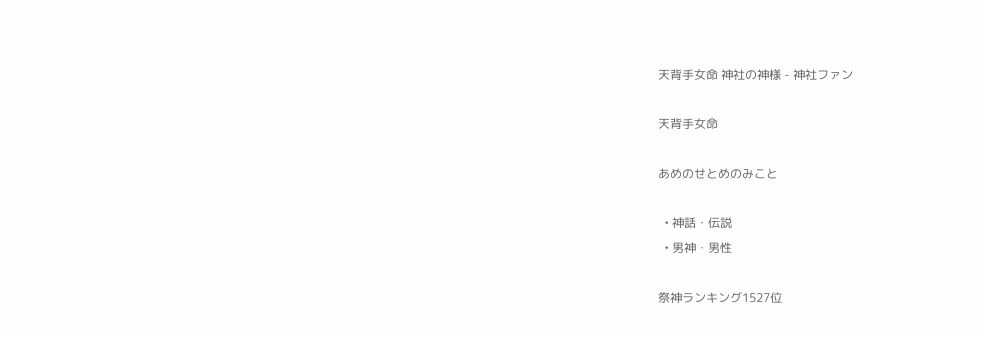天背手女命 神社の神様 - 神社ファン

天背手女命

あめのせとめのみこと

  • 神話・伝説
  • 男神・男性

祭神ランキング1527位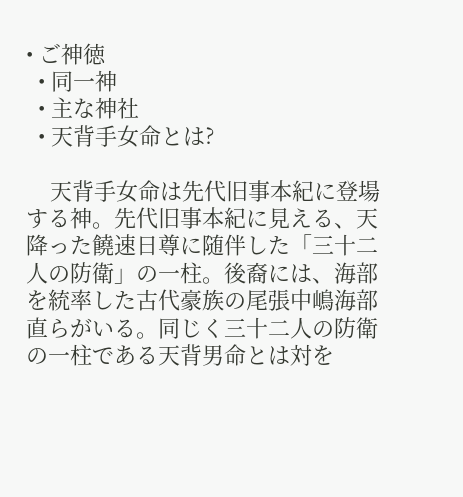• ご神徳
  • 同一神
  • 主な神社
  • 天背手女命とは?

    天背手女命は先代旧事本紀に登場する神。先代旧事本紀に見える、天降った饒速日尊に随伴した「三十二人の防衛」の一柱。後裔には、海部を統率した古代豪族の尾張中嶋海部直らがいる。同じく三十二人の防衛の一柱である天背男命とは対を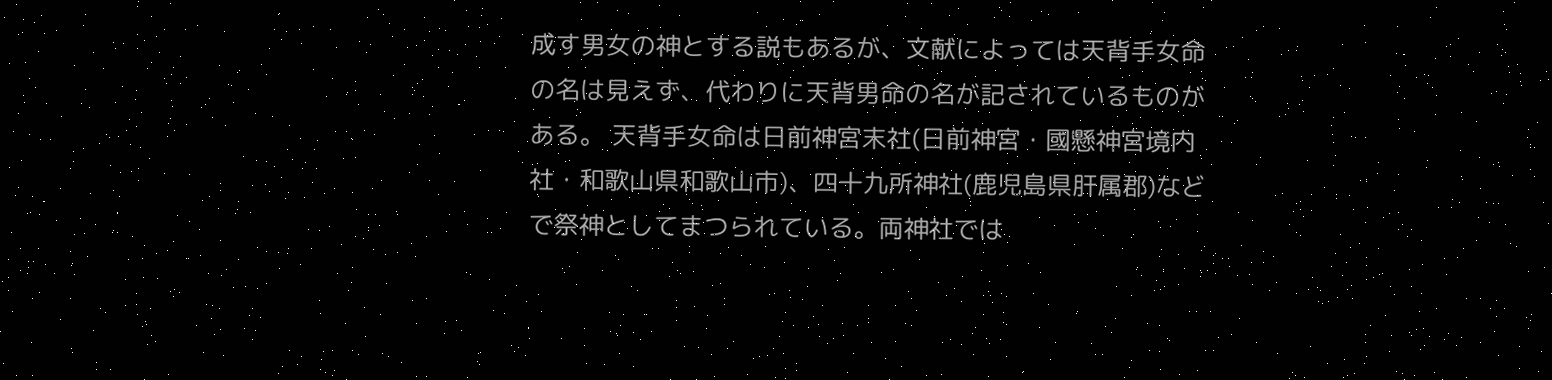成す男女の神とする説もあるが、文献によっては天背手女命の名は見えず、代わりに天背男命の名が記されているものがある。 天背手女命は日前神宮末社(日前神宮・國懸神宮境内社・和歌山県和歌山市)、四十九所神社(鹿児島県肝属郡)などで祭神としてまつられている。両神社では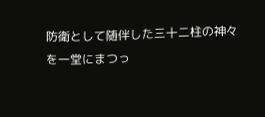防衛として随伴した三十二柱の神々を一堂にまつっ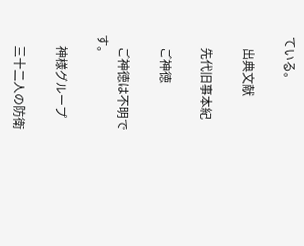ている。

    出典文献

    先代旧事本紀

    ご神徳

    ご神徳は不明です。

    神様グループ

    三十二人の防衛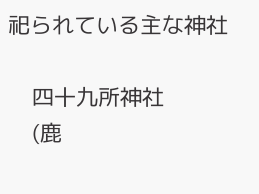祀られている主な神社

    四十九所神社
    (鹿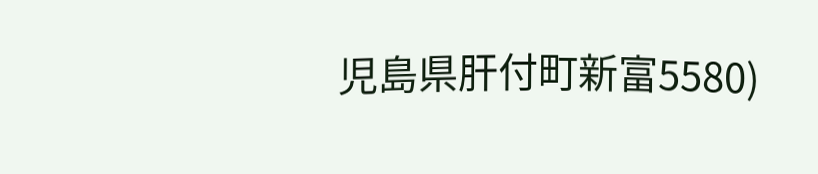児島県肝付町新富5580)